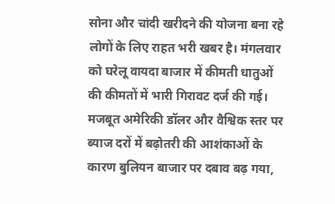सोना और चांदी खरीदने की योजना बना रहे लोगों के लिए राहत भरी खबर है। मंगलवार को घरेलू वायदा बाजार में कीमती धातुओं की कीमतों में भारी गिरावट दर्ज की गई। मजबूत अमेरिकी डॉलर और वैश्विक स्तर पर ब्याज दरों में बढ़ोतरी की आशंकाओं के कारण बुलियन बाजार पर दबाव बढ़ गया,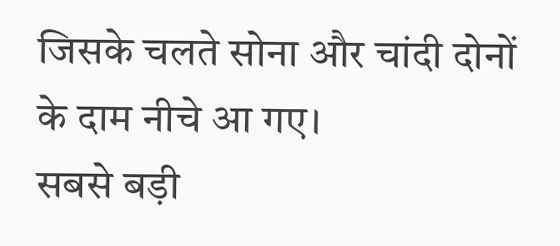जिसके चलते सोना और चांदी दोनों के दाम नीचे आ गए।
सबसे बड़ी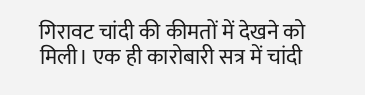गिरावट चांदी की कीमतों में देखने को मिली। एक ही कारोबारी सत्र में चांदी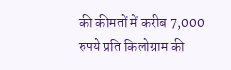की कीमतों में करीब 7,000 रुपये प्रति किलोग्राम की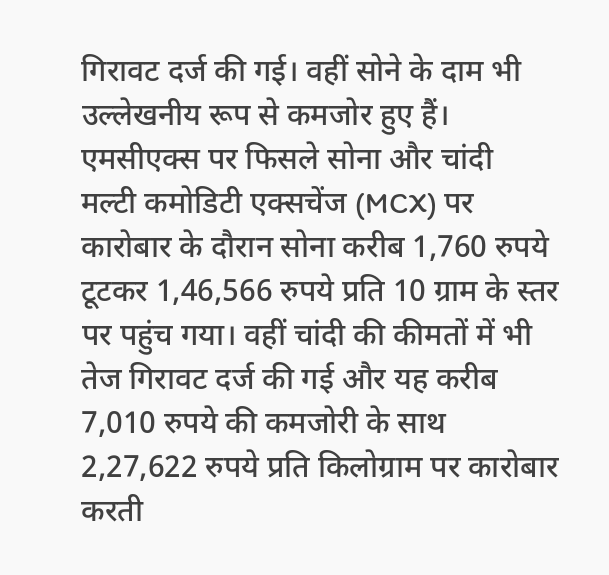गिरावट दर्ज की गई। वहीं सोने के दाम भी उल्लेखनीय रूप से कमजोर हुए हैं।
एमसीएक्स पर फिसले सोना और चांदी
मल्टी कमोडिटी एक्सचेंज (MCX) पर कारोबार के दौरान सोना करीब 1,760 रुपये टूटकर 1,46,566 रुपये प्रति 10 ग्राम के स्तर पर पहुंच गया। वहीं चांदी की कीमतों में भी तेज गिरावट दर्ज की गई और यह करीब 7,010 रुपये की कमजोरी के साथ 2,27,622 रुपये प्रति किलोग्राम पर कारोबार करती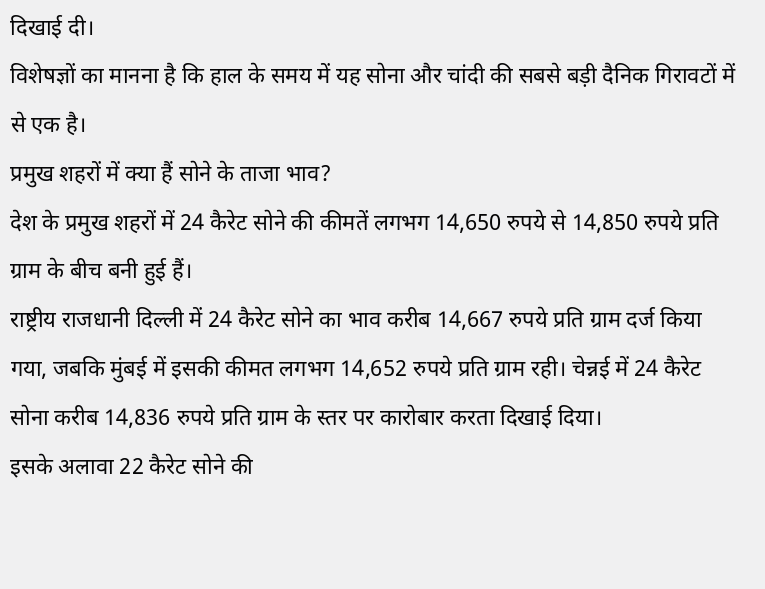दिखाई दी।
विशेषज्ञों का मानना है कि हाल के समय में यह सोना और चांदी की सबसे बड़ी दैनिक गिरावटों में से एक है।
प्रमुख शहरों में क्या हैं सोने के ताजा भाव?
देश के प्रमुख शहरों में 24 कैरेट सोने की कीमतें लगभग 14,650 रुपये से 14,850 रुपये प्रति ग्राम के बीच बनी हुई हैं।
राष्ट्रीय राजधानी दिल्ली में 24 कैरेट सोने का भाव करीब 14,667 रुपये प्रति ग्राम दर्ज किया गया, जबकि मुंबई में इसकी कीमत लगभग 14,652 रुपये प्रति ग्राम रही। चेन्नई में 24 कैरेट सोना करीब 14,836 रुपये प्रति ग्राम के स्तर पर कारोबार करता दिखाई दिया।
इसके अलावा 22 कैरेट सोने की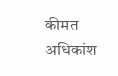कीमत अधिकांश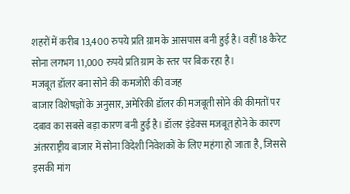शहरों में करीब 13,400 रुपये प्रति ग्राम के आसपास बनी हुई है। वहीं 18 कैरेट सोना लगभग 11,000 रुपये प्रति ग्राम के स्तर पर बिक रहा है।
मजबूत डॉलर बना सोने की कमजोरी की वजह
बाजार विशेषज्ञों के अनुसार, अमेरिकी डॉलर की मजबूती सोने की कीमतों पर दबाव का सबसे बड़ा कारण बनी हुई है। डॉलर इंडेक्स मजबूत होने के कारण अंतरराष्ट्रीय बाजार में सोना विदेशी निवेशकों के लिए महंगा हो जाता है, जिससे इसकी मांग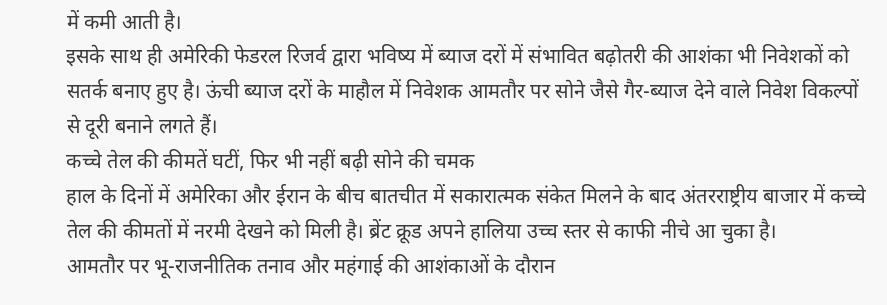में कमी आती है।
इसके साथ ही अमेरिकी फेडरल रिजर्व द्वारा भविष्य में ब्याज दरों में संभावित बढ़ोतरी की आशंका भी निवेशकों को सतर्क बनाए हुए है। ऊंची ब्याज दरों के माहौल में निवेशक आमतौर पर सोने जैसे गैर-ब्याज देने वाले निवेश विकल्पों से दूरी बनाने लगते हैं।
कच्चे तेल की कीमतें घटीं, फिर भी नहीं बढ़ी सोने की चमक
हाल के दिनों में अमेरिका और ईरान के बीच बातचीत में सकारात्मक संकेत मिलने के बाद अंतरराष्ट्रीय बाजार में कच्चे तेल की कीमतों में नरमी देखने को मिली है। ब्रेंट क्रूड अपने हालिया उच्च स्तर से काफी नीचे आ चुका है।
आमतौर पर भू-राजनीतिक तनाव और महंगाई की आशंकाओं के दौरान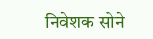निवेशक सोने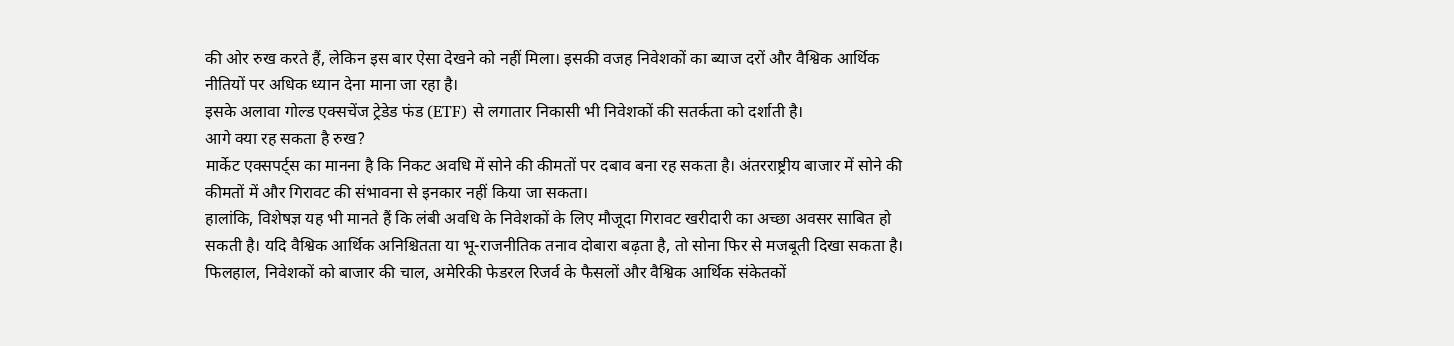की ओर रुख करते हैं, लेकिन इस बार ऐसा देखने को नहीं मिला। इसकी वजह निवेशकों का ब्याज दरों और वैश्विक आर्थिक नीतियों पर अधिक ध्यान देना माना जा रहा है।
इसके अलावा गोल्ड एक्सचेंज ट्रेडेड फंड (ETF) से लगातार निकासी भी निवेशकों की सतर्कता को दर्शाती है।
आगे क्या रह सकता है रुख?
मार्केट एक्सपर्ट्स का मानना है कि निकट अवधि में सोने की कीमतों पर दबाव बना रह सकता है। अंतरराष्ट्रीय बाजार में सोने की कीमतों में और गिरावट की संभावना से इनकार नहीं किया जा सकता।
हालांकि, विशेषज्ञ यह भी मानते हैं कि लंबी अवधि के निवेशकों के लिए मौजूदा गिरावट खरीदारी का अच्छा अवसर साबित हो सकती है। यदि वैश्विक आर्थिक अनिश्चितता या भू-राजनीतिक तनाव दोबारा बढ़ता है, तो सोना फिर से मजबूती दिखा सकता है।
फिलहाल, निवेशकों को बाजार की चाल, अमेरिकी फेडरल रिजर्व के फैसलों और वैश्विक आर्थिक संकेतकों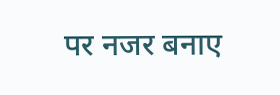पर नजर बनाए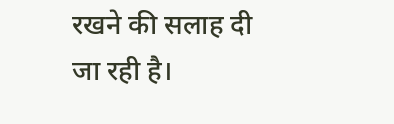रखने की सलाह दी जा रही है।